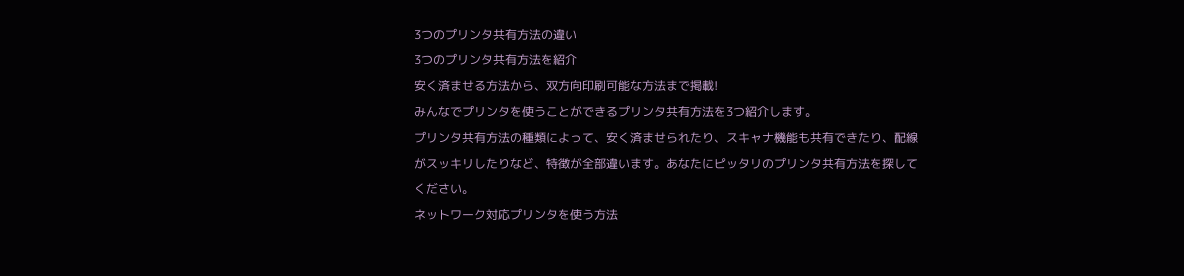3つのプリンタ共有方法の違い
3つのプリンタ共有方法を紹介
安く済ませる方法から、双方向印刷可能な方法まで掲載!
みんなでプリンタを使うことができるプリンタ共有方法を3つ紹介します。
プリンタ共有方法の種類によって、安く済ませられたり、スキャナ機能も共有できたり、配線がスッキリしたりなど、特徴が全部違います。あなたにピッタリのプリンタ共有方法を探してください。
ネットワーク対応プリンタを使う方法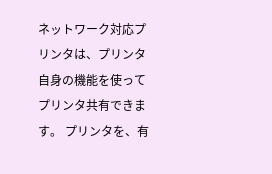ネットワーク対応プリンタは、プリンタ自身の機能を使ってプリンタ共有できます。 プリンタを、有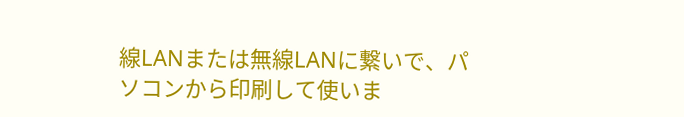線LANまたは無線LANに繋いで、パソコンから印刷して使いま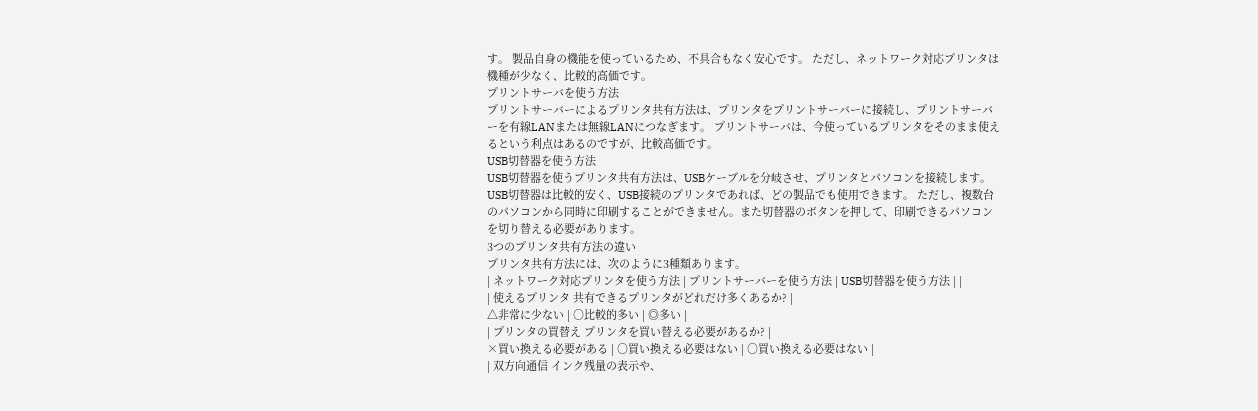す。 製品自身の機能を使っているため、不具合もなく安心です。 ただし、ネットワーク対応プリンタは機種が少なく、比較的高価です。
プリントサーバを使う方法
プリントサーバーによるプリンタ共有方法は、プリンタをプリントサーバーに接続し、プリントサーバーを有線LANまたは無線LANにつなぎます。 プリントサーバは、今使っているプリンタをそのまま使えるという利点はあるのですが、比較高価です。
USB切替器を使う方法
USB切替器を使うプリンタ共有方法は、USBケーブルを分岐させ、プリンタとパソコンを接続します。 USB切替器は比較的安く、USB接続のプリンタであれば、どの製品でも使用できます。 ただし、複数台のパソコンから同時に印刷することができません。また切替器のボタンを押して、印刷できるパソコンを切り替える必要があります。
3つのプリンタ共有方法の違い
プリンタ共有方法には、次のように3種類あります。
| ネットワーク対応プリンタを使う方法 | プリントサーバーを使う方法 | USB切替器を使う方法 | |
| 使えるプリンタ 共有できるプリンタがどれだけ多くあるか? |
△非常に少ない | ○比較的多い | ◎多い |
| プリンタの買替え プリンタを買い替える必要があるか? |
×買い換える必要がある | ○買い換える必要はない | ○買い換える必要はない |
| 双方向通信 インク残量の表示や、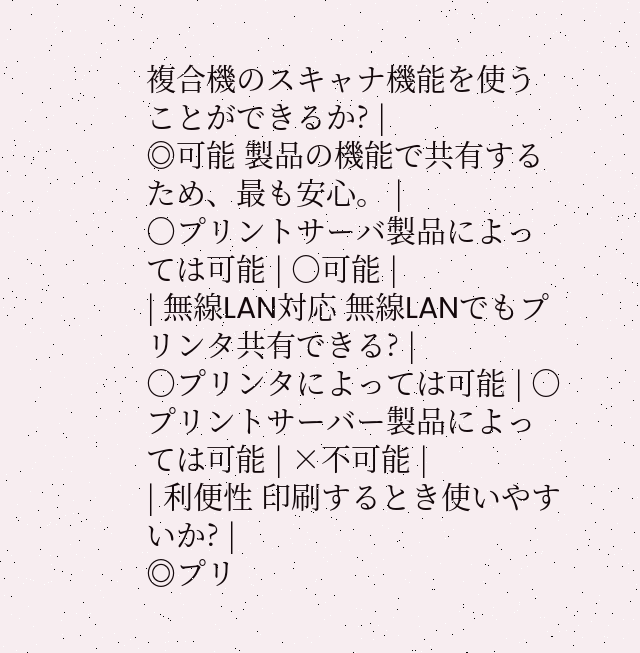複合機のスキャナ機能を使うことができるか? |
◎可能 製品の機能で共有するため、最も安心。 |
○プリントサーバ製品によっては可能 | ○可能 |
| 無線LAN対応 無線LANでもプリンタ共有できる? |
○プリンタによっては可能 | ○プリントサーバー製品によっては可能 | ×不可能 |
| 利便性 印刷するとき使いやすいか? |
◎プリ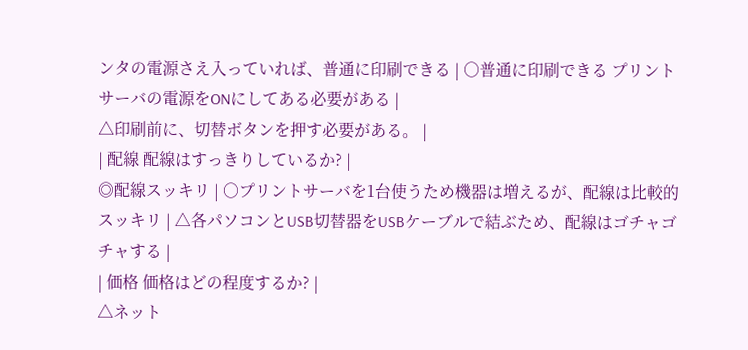ンタの電源さえ入っていれば、普通に印刷できる | ○普通に印刷できる プリントサーバの電源をONにしてある必要がある |
△印刷前に、切替ボタンを押す必要がある。 |
| 配線 配線はすっきりしているか? |
◎配線スッキリ | ○プリントサーバを1台使うため機器は増えるが、配線は比較的スッキリ | △各パソコンとUSB切替器をUSBケーブルで結ぶため、配線はゴチャゴチャする |
| 価格 価格はどの程度するか? |
△ネット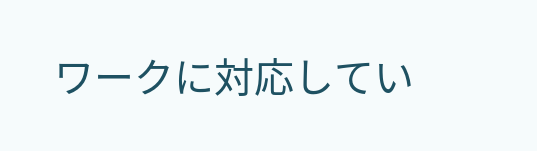ワークに対応してい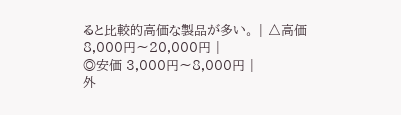ると比較的高価な製品が多い。 | △高価 8,000円〜20,000円 |
◎安価 3,000円〜8,000円 |
外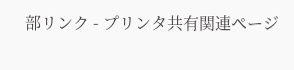部リンク - プリンタ共有関連ページ